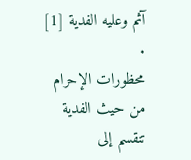آثم وعليه الفدية [1] .
محظورات الإحرام من حيث الفدية تنقسم إلى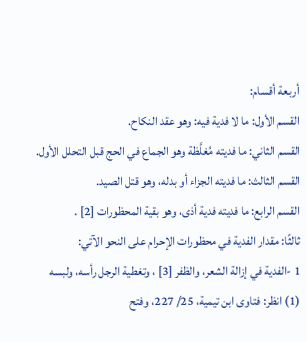أربعة أقسام:
القسم الأول: ما لا فدية فيه: وهو عقد النكاح.
القسم الثاني: ما فديته مُغلَّظة وهو الجماع في الحج قبل التحلل الأول.
القسم الثالث: ما فديته الجزاء أو بدله، وهو قتل الصيد.
القسم الرابع: ما فديته فدية أذى، وهو بقية المحظورات [2] .
ثالثًا: مقدار الفدية في محظورات الإحرام على النحو الآتي:
1 -الفدية في إزالة الشعر، والظفر [3] ، وتغطية الرجل رأسه، ولبسه
(1) انظر: فتاوى ابن تيمية، 25/ 227، وفتح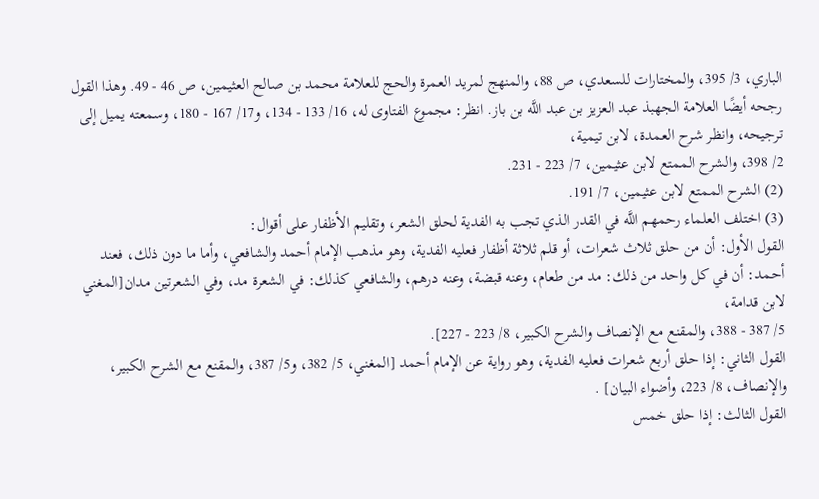الباري، 3/ 395، والمختارات للسعدي، ص 88، والمنهج لمريد العمرة والحج للعلامة محمد بن صالح العثيمين، ص 46 - 49. وهذا القول رجحه أيضًا العلامة الجهبذ عبد العزيز بن عبد اللَّه بن باز. انظر: مجموع الفتاوى له، 16/ 133 - 134، و17/ 167 - 180، وسمعته يميل إلى ترجيحه، وانظر شرح العمدة، لابن تيمية،
2/ 398، والشرح الممتع لابن عثيمين، 7/ 223 - 231.
(2) الشرح الممتع لابن عثيمين، 7/ 191.
(3) اختلف العلماء رحمهم اللَّه في القدر الذي تجب به الفدية لحلق الشعر، وتقليم الأظفار على أقوال:
القول الأول: أن من حلق ثلاث شعرات، أو قلم ثلاثة أظفار فعليه الفدية، وهو مذهب الإمام أحمد والشافعي، وأما ما دون ذلك، فعند أحمد: أن في كل واحد من ذلك: مد من طعام، وعنه قبضة، وعنه درهم، والشافعي كذلك: في الشعرة مد، وفي الشعرتين مدان[المغني لابن قدامة،
5/ 387 - 388، والمقنع مع الإنصاف والشرح الكبير، 8/ 223 - 227].
القول الثاني: إذا حلق أربع شعرات فعليه الفدية، وهو رواية عن الإمام أحمد [المغني، 5/ 382، و5/ 387، والمقنع مع الشرح الكبير، والإنصاف، 8/ 223، وأضواء البيان] .
القول الثالث: إذا حلق خمس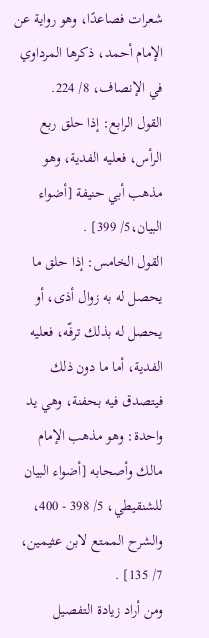شعرات فصاعدًا، وهو رواية عن الإمام أحمد، ذكرها المرداوي في الإنصاف، 8/ 224.
القول الرابع: إذا حلق ربع الرأس، فعليه الفدية، وهو مذهب أبي حنيفة [أضواء البيان،5/ 399] .
القول الخامس: إذا حلق ما يحصل له به زوال أذى، أو يحصل له بذلك ترفّه، فعليه الفدية، أما ما دون ذلك فيتصدق فيه بحفنة، وهي يد واحدة: وهو مذهب الإمام مالك وأصحابه [أضواء البيان للشنقيطي، 5/ 398 - 400، والشرح الممتع لابن عثيمين، 7/ 135] .
ومن أراد زيادة التفصيل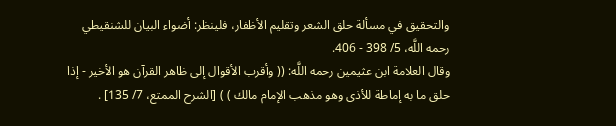والتحقيق في مسألة حلق الشعر وتقليم الأظفار، فلينظر: أضواء البيان للشنقيطي رحمه اللَّه، 5/ 398 - 406.
وقال العلامة ابن عثيمين رحمه اللَّه: (( وأقرب الأقوال إلى ظاهر القرآن هو الأخير - إذا حلق ما به إماطة للأذى وهو مذهب الإمام مالك ) ) [الشرح الممتع، 7/ 135] .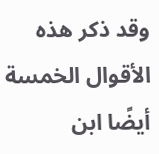وقد ذكر هذه الأقوال الخمسة أيضًا ابن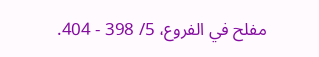مفلح في الفروع، 5/ 398 - 404.